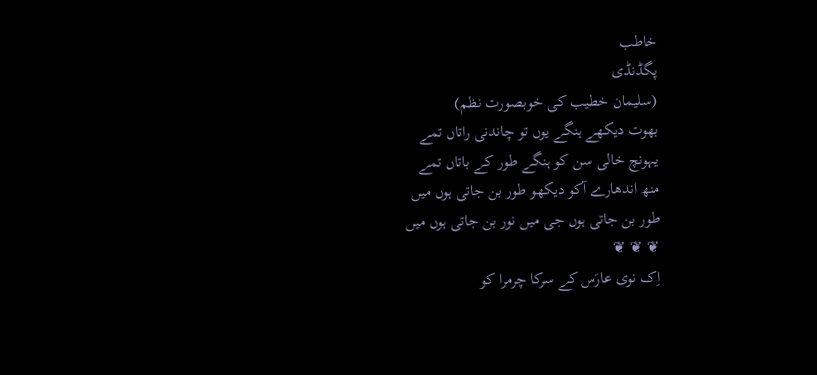خاطب
پگڈنڈی
(سلیمان خطیب کی خوبصورت نظم)
بھوت دیکھے ہنگے یوں تو چاندنی راتاں تمے
یہونچ خالی سن کو ہنگے طور کے باتاں تمے
منھ اندھارے آکو دیکھو طور بن جاتی ہوں میں
طور بن جاتی ہوں جی میں نور بن جاتی ہوں میں
❦ ❦ ❦
اِک نوی عارَس کے سرکا چرمرا کو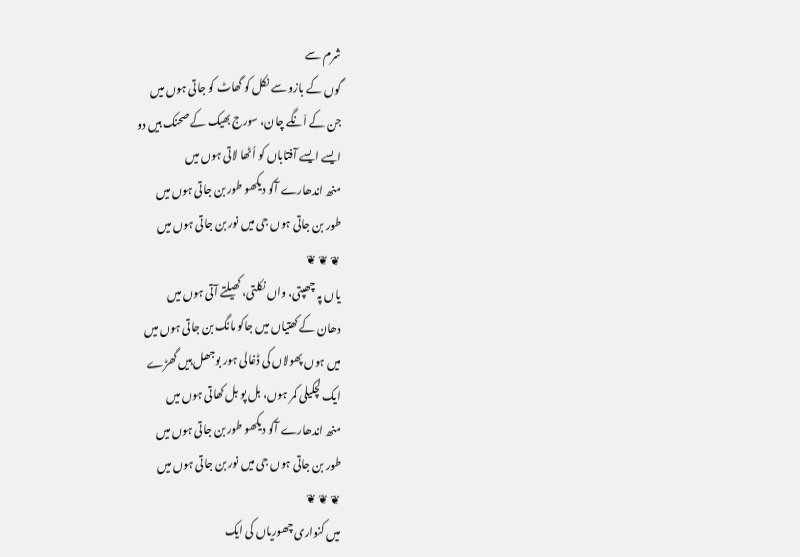شرم سے
گوں کے بازو سے نکل کو گھاٹ کو جاتی ہوں میں
جن کے اَنگے چان، سورج بھیک کے صحنک ہیں دو
ایسے ایسے آفتاباں کو اُٹھا لاتی ہوں میں
منھ اندھارے آکو دیکھو طور بن جاتی ہوں میں
طور بن جاتی ہوں جی میں نور بن جاتی ہوں میں
❦ ❦ ❦
یاں پہ چھپتی، واں نکلتی، کھیلتے آتی ہوں میں
دھان کے کھتیاں میں جاکو مانگ بن جاتی ہوں میں
میں ہوں پھولاں کی ڈغالی ہور بوجھل ہیں گھڑے
ایک لچکیلی کمر ہوں، بل پو بل کھاتی ہوں میں
منھ اندھارے آکو دیکھو طور بن جاتی ہوں میں
طور بن جاتی ہوں جی میں نور بن جاتی ہوں میں
❦ ❦ ❦
میں کنواری چھوریاں کی ایک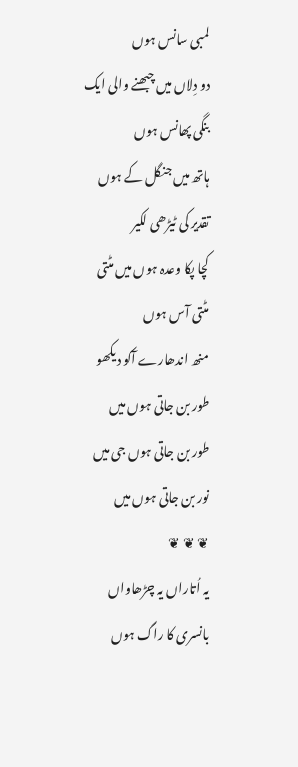لمبی سانس ہوں
دو دِلاں میں چبھنے والی ایک بنگی پھانس ہوں
ہاتھ میں جنگل کے ہوں تقدیر کی ٹیڑھی لکیر
کچا پکا وعدہ ہوں میں مٹتی مٹتی آس ہوں
منھ اندھارے آکو دیکھو طور بن جاتی ہوں میں
طور بن جاتی ہوں جی میں نور بن جاتی ہوں میں
❦ ❦ ❦
یہ اُتاراں یہ چڑھاواں بانسری کا راگ ہوں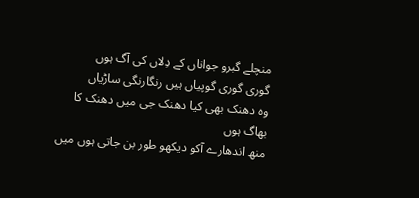منچلے گبرو جواناں کے دِلاں کی آگ ہوں
گوری گوری گوپیاں ہیں رنگارنگی ساڑیاں
وہ دھنک بھی کیا دھنک جی میں دھنک کا بھاگ ہوں
منھ اندھارے آکو دیکھو طور بن جاتی ہوں میں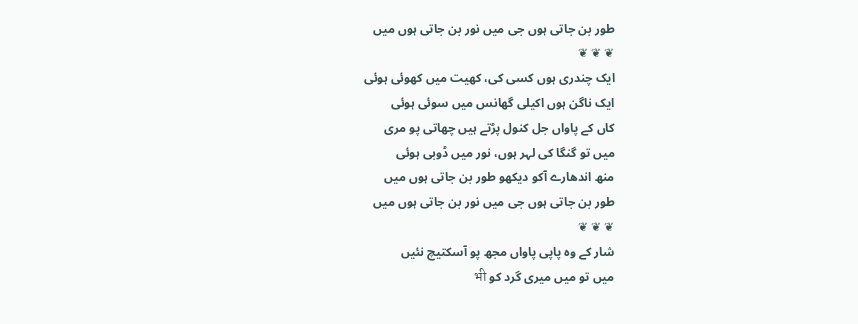طور بن جاتی ہوں جی میں نور بن جاتی ہوں میں
❦ ❦ ❦
ایک چندری ہوں کسی کی، کھیت میں کھوئی ہوئی
ایک ناگن ہوں اکیلی گھانس میں سوئی ہوئی
کاں کے پاواں جل کنول پڑتے ہیں چھاتی پو مری
میں تو گنگا کی لہر ہوں، نور میں ڈوبی ہوئی
منھ اندھارے آکو دیکھو طور بن جاتی ہوں میں
طور بن جاتی ہوں جی میں نور بن جاتی ہوں میں
❦ ❦ ❦
شار کے وہ پاپی پاواں مجھ پو آسکتیچ نئیں
میں تو میں میری گرد کو भी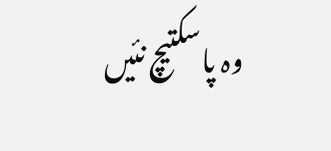وہ پاسکتیچ نئیں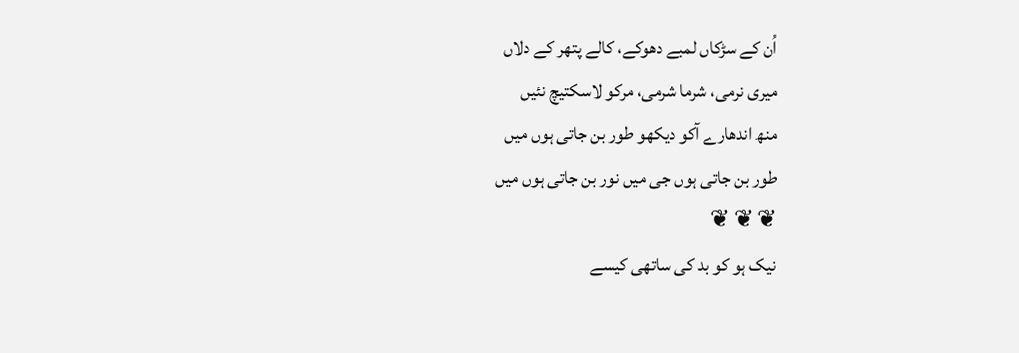اُن کے سڑکاں لمبے دھوکے، کالے پتھر کے دلاں
میری نرمی، شرما شرمی، مرکو لاسکتیچ نئیں
منھ اندھارے آکو دیکھو طور بن جاتی ہوں میں
طور بن جاتی ہوں جی میں نور بن جاتی ہوں میں
❦ ❦ ❦
نیک ہو کو بد کی ساتھی کیسے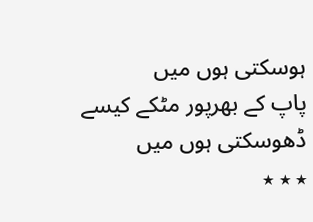ہوسکتی ہوں میں
پاپ کے بھرپور مٹکے کیسے ڈھوسکتی ہوں میں
٭ ٭ ٭